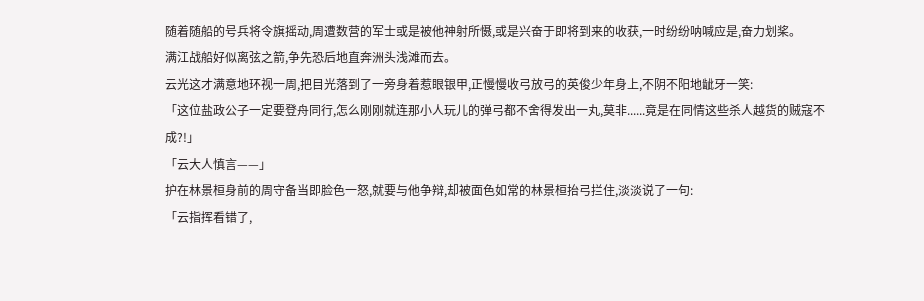随着随船的号兵将令旗摇动,周遭数营的军士或是被他神射所慑,或是兴奋于即将到来的收获,一时纷纷呐喊应是,奋力划桨。
满江战船好似离弦之箭,争先恐后地直奔洲头浅滩而去。
云光这才满意地环视一周,把目光落到了一旁身着惹眼银甲,正慢慢收弓放弓的英俊少年身上,不阴不阳地龇牙一笑:
「这位盐政公子一定要登舟同行,怎么刚刚就连那小人玩儿的弹弓都不舍得发出一丸,莫非......竟是在同情这些杀人越货的贼寇不成?!」
「云大人慎言——」
护在林景桓身前的周守备当即脸色一怒,就要与他争辩,却被面色如常的林景桓抬弓拦住,淡淡说了一句:
「云指挥看错了,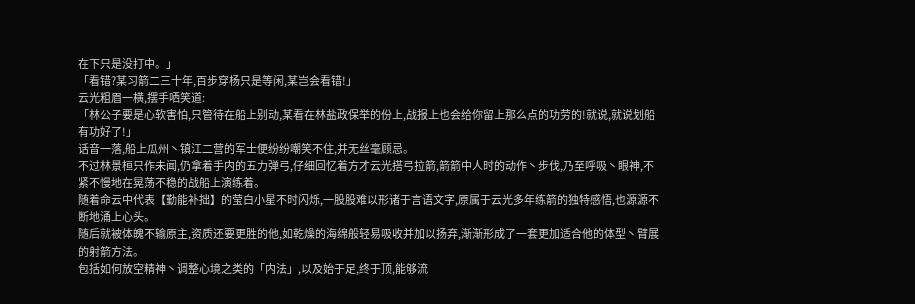在下只是没打中。」
「看错?某习箭二三十年,百步穿杨只是等闲,某岂会看错!」
云光粗眉一横,摆手哂笑道:
「林公子要是心软害怕,只管待在船上别动,某看在林盐政保举的份上,战报上也会给你留上那么点的功劳的!就说,就说划船有功好了!」
话音一落,船上瓜州丶镇江二营的军士便纷纷嘲笑不住,并无丝毫顾忌。
不过林景桓只作未闻,仍拿着手内的五力弹弓,仔细回忆着方才云光搭弓拉箭,箭箭中人时的动作丶步伐,乃至呼吸丶眼神,不紧不慢地在晃荡不稳的战船上演练着。
随着命云中代表【勤能补拙】的莹白小星不时闪烁,一股股难以形诸于言语文字,原属于云光多年练箭的独特感悟,也源源不断地涌上心头。
随后就被体魄不输原主,资质还要更胜的他,如乾燥的海绵般轻易吸收并加以扬弃,渐渐形成了一套更加适合他的体型丶臂展的射箭方法。
包括如何放空精神丶调整心境之类的「内法」,以及始于足,终于顶,能够流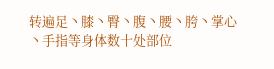转遍足丶膝丶臀丶腹丶腰丶胯丶掌心丶手指等身体数十处部位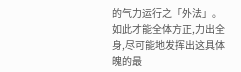的气力运行之「外法」。
如此才能全体方正,力出全身,尽可能地发挥出这具体魄的最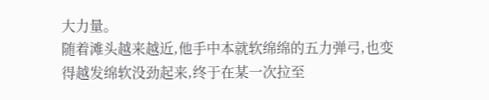大力量。
随着滩头越来越近,他手中本就软绵绵的五力弹弓,也变得越发绵软没劲起来,终于在某一次拉至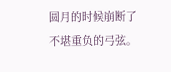圆月的时候崩断了不堪重负的弓弦。